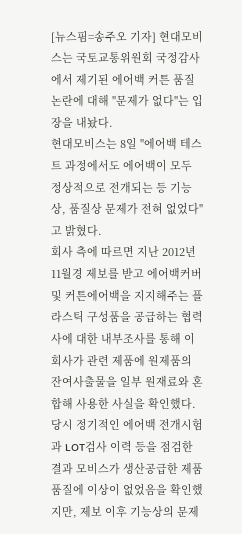[뉴스핌=송주오 기자] 현대모비스는 국토교통위원회 국정감사에서 제기된 에어백 커튼 품질 논란에 대해 "문제가 없다"는 입장을 내놨다.
현대모비스는 8일 "에어백 테스트 과정에서도 에어백이 모두 정상적으로 전개되는 등 기능상, 품질상 문제가 전혀 없었다"고 밝혔다.
회사 측에 따르면 지난 2012년 11월경 제보를 받고 에어백커버 및 커튼에어백을 지지해주는 플라스틱 구성품을 공급하는 협력사에 대한 내부조사를 통해 이 회사가 관련 제품에 원제품의 잔여사출물을 일부 원재료와 혼합해 사용한 사실을 확인했다.
당시 정기적인 에어백 전개시험과 LOT검사 이력 등을 점검한 결과 모비스가 생산공급한 제품품질에 이상이 없었음을 확인했지만, 제보 이후 기능상의 문제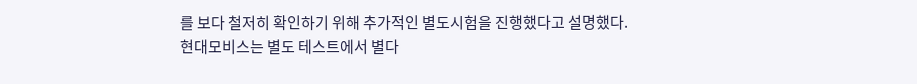를 보다 철저히 확인하기 위해 추가적인 별도시험을 진행했다고 설명했다.
현대모비스는 별도 테스트에서 별다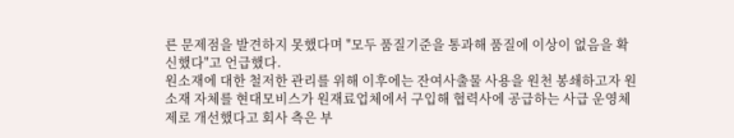른 문제점을 발견하지 못했다며 "모두 품질기준을 통과해 품질에 이상이 없음을 확신했다"고 언급했다.
원소재에 대한 철저한 관리를 위해 이후에는 잔여사출물 사용을 원천 봉쇄하고자 원소재 자체를 현대모비스가 원재료업체에서 구입해 협력사에 공급하는 사급 운영체제로 개선했다고 회사 측은 부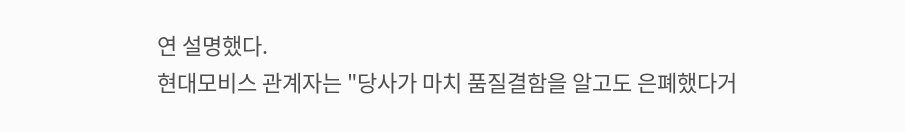연 설명했다.
현대모비스 관계자는 "당사가 마치 품질결함을 알고도 은폐했다거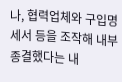나, 협력업체와 구입명세서 등을 조작해 내부 종결했다는 내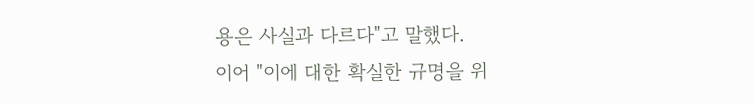용은 사실과 다르다"고 말했다.
이어 "이에 대한 확실한 규명을 위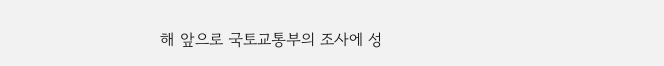해 앞으로 국토교통부의 조사에 성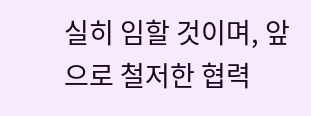실히 임할 것이며, 앞으로 철저한 협력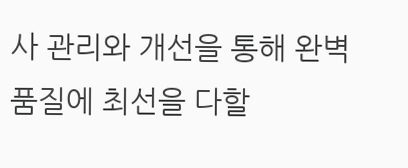사 관리와 개선을 통해 완벽 품질에 최선을 다할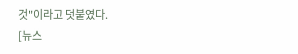것"이라고 덧붙였다.
[뉴스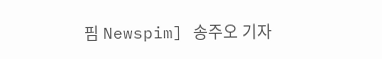핌 Newspim] 송주오 기자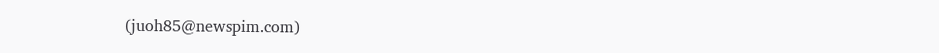(juoh85@newspim.com)